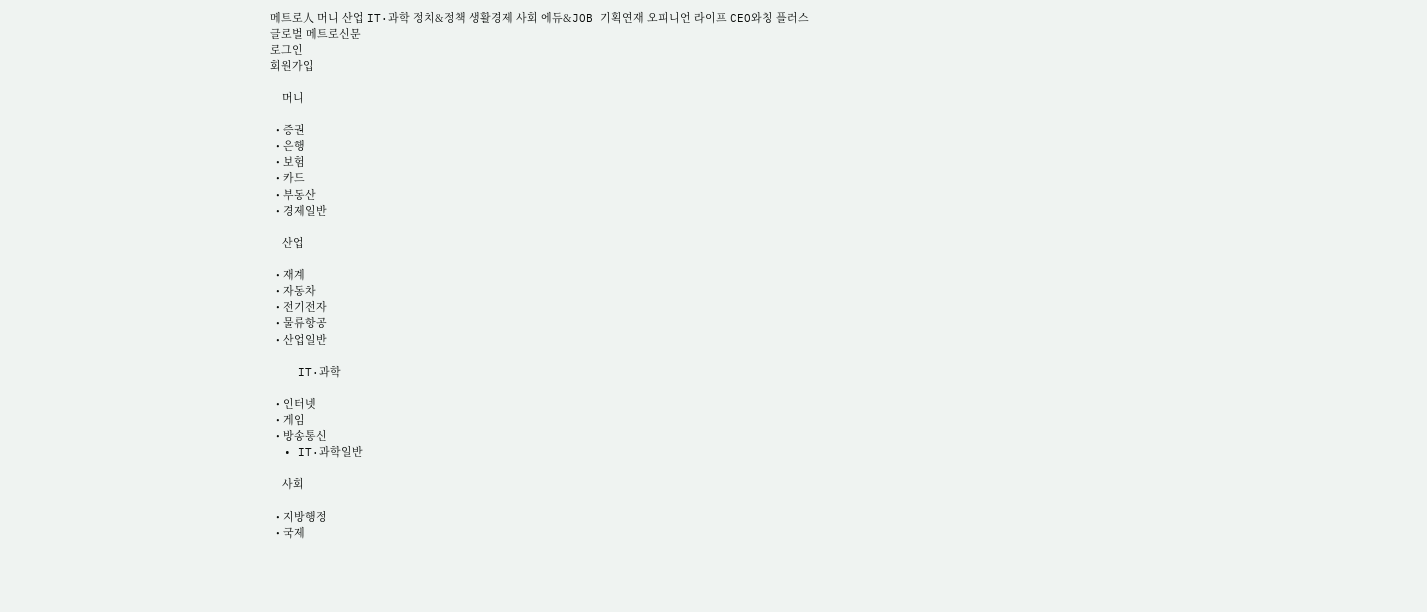메트로人 머니 산업 IT·과학 정치&정책 생활경제 사회 에듀&JOB 기획연재 오피니언 라이프 CEO와칭 플러스
글로벌 메트로신문
로그인
회원가입

    머니

  • 증권
  • 은행
  • 보험
  • 카드
  • 부동산
  • 경제일반

    산업

  • 재계
  • 자동차
  • 전기전자
  • 물류항공
  • 산업일반

    IT·과학

  • 인터넷
  • 게임
  • 방송통신
  • IT·과학일반

    사회

  • 지방행정
  • 국제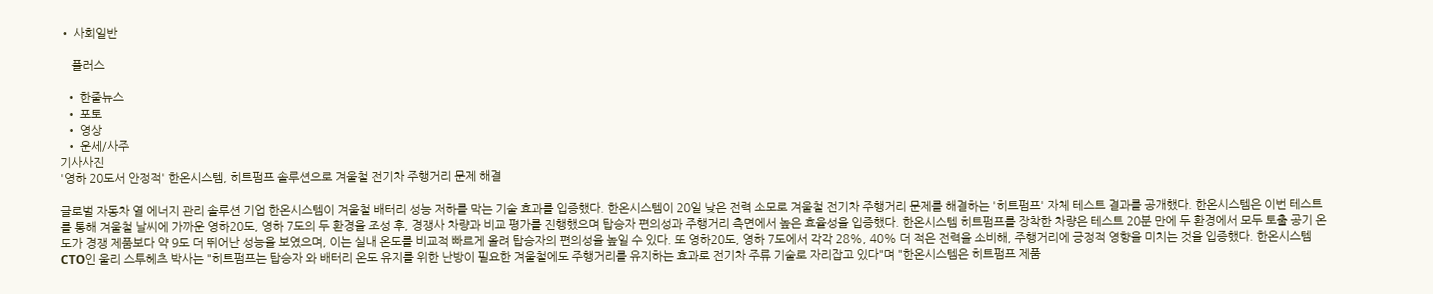• 사회일반

    플러스

  • 한줄뉴스
  • 포토
  • 영상
  • 운세/사주
기사사진
'영하 20도서 안정적' 한온시스템, 히트펌프 솔루션으로 겨울철 전기차 주행거리 문제 해결

글로벌 자동차 열 에너지 관리 솔루션 기업 한온시스템이 겨울철 배터리 성능 저하를 막는 기술 효과를 입증했다. 한온시스템이 20일 낮은 전력 소모로 겨울철 전기차 주행거리 문제를 해결하는 '히트펌프' 자체 테스트 결과를 공개했다. 한온시스템은 이번 테스트를 통해 겨울철 날씨에 가까운 영하20도, 영하 7도의 두 환경을 조성 후, 경쟁사 차량과 비교 평가를 진행했으며 탑승자 편의성과 주행거리 측면에서 높은 효율성을 입증했다. 한온시스템 히트펌프를 장착한 차량은 테스트 20분 만에 두 환경에서 모두 토출 공기 온도가 경쟁 제품보다 약 9도 더 뛰어난 성능을 보였으며, 이는 실내 온도를 비교적 빠르게 올려 탑승자의 편의성을 높일 수 있다. 또 영하20도, 영하 7도에서 각각 28%, 40% 더 적은 전력을 소비해, 주행거리에 긍정적 영향을 미치는 것을 입증했다. 한온시스템 CTO인 울리 스투헤츠 박사는 "히트펌프는 탑승자 와 배터리 온도 유지를 위한 난방이 필요한 겨울철에도 주행거리를 유지하는 효과로 전기차 주류 기술로 자리잡고 있다"며 "한온시스템은 히트펌프 제품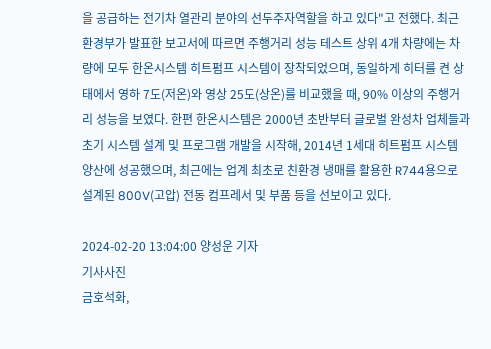을 공급하는 전기차 열관리 분야의 선두주자역할을 하고 있다"고 전했다. 최근 환경부가 발표한 보고서에 따르면 주행거리 성능 테스트 상위 4개 차량에는 차량에 모두 한온시스템 히트펌프 시스템이 장착되었으며, 동일하게 히터를 켠 상태에서 영하 7도(저온)와 영상 25도(상온)를 비교했을 때, 90% 이상의 주행거리 성능을 보였다. 한편 한온시스템은 2000년 초반부터 글로벌 완성차 업체들과 초기 시스템 설계 및 프로그램 개발을 시작해, 2014년 1세대 히트펌프 시스템 양산에 성공했으며, 최근에는 업계 최초로 친환경 냉매를 활용한 R744용으로 설계된 800V(고압) 전동 컴프레서 및 부품 등을 선보이고 있다.

2024-02-20 13:04:00 양성운 기자
기사사진
금호석화,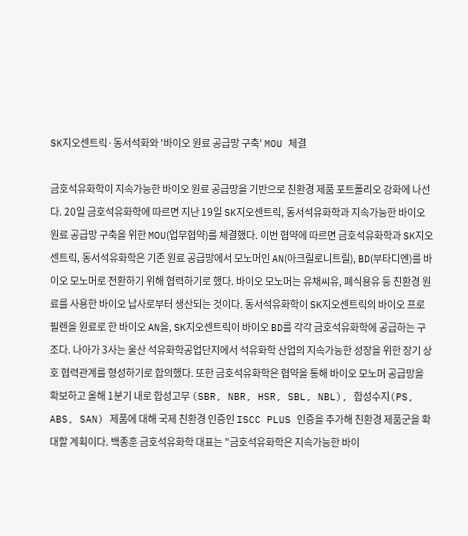SK지오센트릭·동서석화와 '바이오 원료 공급망 구축' MOU 체결

금호석유화학이 지속가능한 바이오 원료 공급망을 기반으로 친환경 제품 포트폴리오 강화에 나선다. 20일 금호석유화학에 따르면 지난 19일 SK지오센트릭, 동서석유화학과 지속가능한 바이오 원료 공급망 구축을 위한 MOU(업무협약)를 체결했다. 이번 협약에 따르면 금호석유화학과 SK지오센트릭, 동서석유화학은 기존 원료 공급망에서 모노머인 AN(아크릴로니트릴), BD(부타디엔)를 바이오 모노머로 전환하기 위해 협력하기로 했다. 바이오 모노머는 유채씨유, 폐식용유 등 친환경 원료를 사용한 바이오 납사로부터 생산되는 것이다. 동서석유화학이 SK지오센트릭의 바이오 프로필렌을 원료로 한 바이오 AN을, SK지오센트릭이 바이오 BD를 각각 금호석유화학에 공급하는 구조다. 나아가 3사는 울산 석유화학공업단지에서 석유화학 산업의 지속가능한 성장을 위한 장기 상호 협력관계를 형성하기로 합의했다. 또한 금호석유화학은 협약을 통해 바이오 모노머 공급망을 확보하고 올해 1분기 내로 합성고무 (SBR, NBR, HSR, SBL, NBL), 합성수지(PS, ABS, SAN) 제품에 대해 국제 친환경 인증인 ISCC PLUS 인증을 추가해 친환경 제품군을 확대할 계획이다. 백종훈 금호석유화학 대표는 "금호석유화학은 지속가능한 바이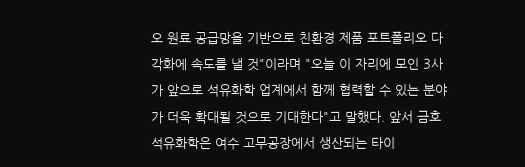오 원료 공급망을 기반으로 친환경 제품 포트폴리오 다각화에 속도를 낼 것"이라며 "오늘 이 자리에 모인 3사가 앞으로 석유화학 업계에서 함께 협력할 수 있는 분야가 더욱 확대될 것으로 기대한다"고 말했다. 앞서 금호석유화학은 여수 고무공장에서 생산되는 타이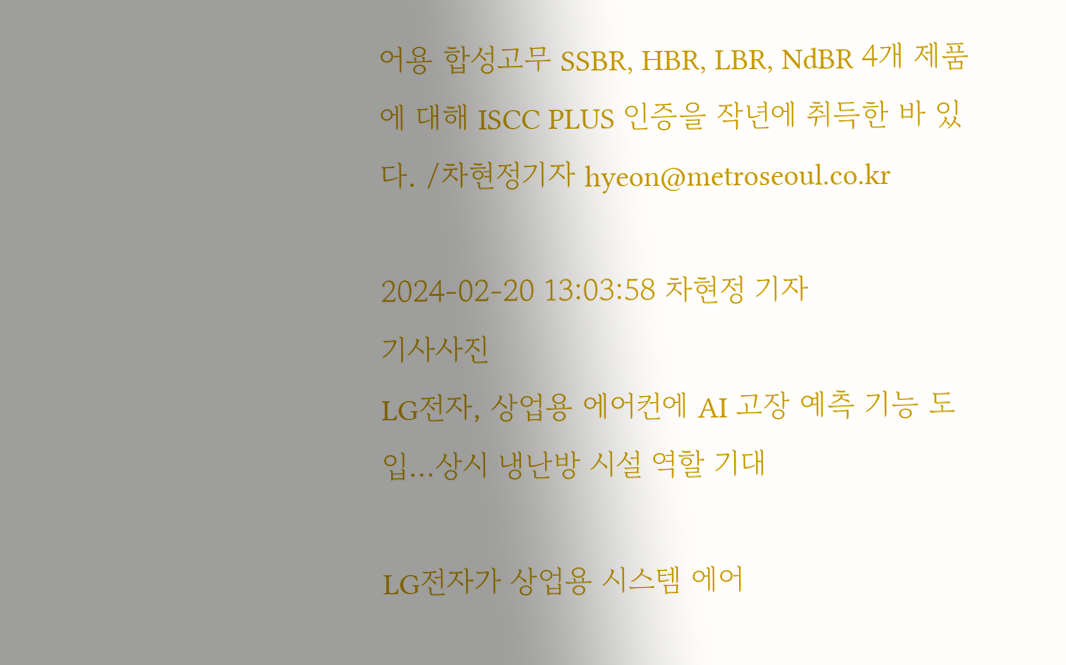어용 합성고무 SSBR, HBR, LBR, NdBR 4개 제품에 대해 ISCC PLUS 인증을 작년에 취득한 바 있다. /차현정기자 hyeon@metroseoul.co.kr

2024-02-20 13:03:58 차현정 기자
기사사진
LG전자, 상업용 에어컨에 AI 고장 예측 기능 도입…상시 냉난방 시설 역할 기대

LG전자가 상업용 시스템 에어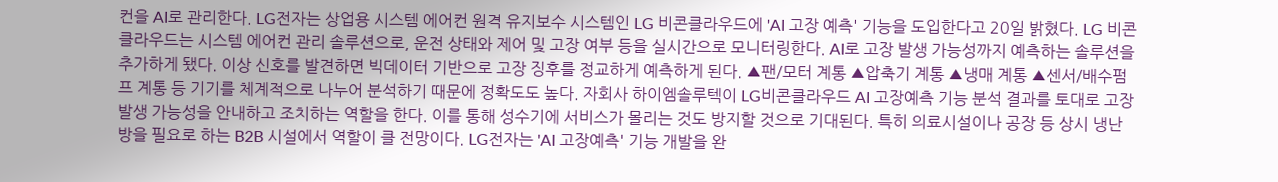컨을 AI로 관리한다. LG전자는 상업용 시스템 에어컨 원격 유지보수 시스템인 LG 비콘클라우드에 'AI 고장 예측' 기능을 도입한다고 20일 밝혔다. LG 비콘클라우드는 시스템 에어컨 관리 솔루션으로, 운전 상태와 제어 및 고장 여부 등을 실시간으로 모니터링한다. AI로 고장 발생 가능성까지 예측하는 솔루션을 추가하게 됐다. 이상 신호를 발견하면 빅데이터 기반으로 고장 징후를 정교하게 예측하게 된다. ▲팬/모터 계통 ▲압축기 계통 ▲냉매 계통 ▲센서/배수펌프 계통 등 기기를 체계적으로 나누어 분석하기 때문에 정확도도 높다. 자회사 하이엠솔루텍이 LG비콘클라우드 AI 고장예측 기능 분석 결과를 토대로 고장 발생 가능성을 안내하고 조치하는 역할을 한다. 이를 통해 성수기에 서비스가 몰리는 것도 방지할 것으로 기대된다. 특히 의료시설이나 공장 등 상시 냉난방을 필요로 하는 B2B 시설에서 역할이 클 전망이다. LG전자는 'AI 고장예측' 기능 개발을 완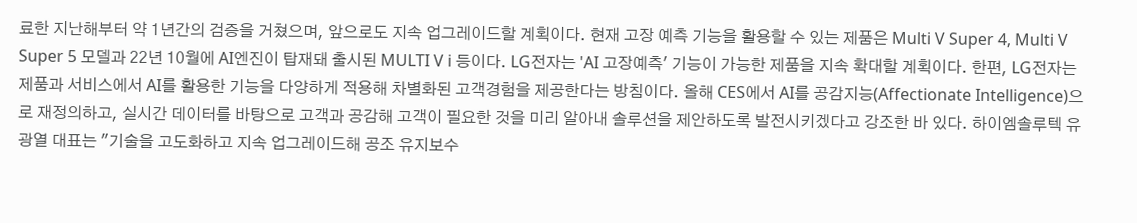료한 지난해부터 약 1년간의 검증을 거쳤으며, 앞으로도 지속 업그레이드할 계획이다. 현재 고장 예측 기능을 활용할 수 있는 제품은 Multi V Super 4, Multi V Super 5 모델과 22년 10월에 AI엔진이 탑재돼 출시된 MULTI V i 등이다. LG전자는 'AI 고장예측' 기능이 가능한 제품을 지속 확대할 계획이다. 한편, LG전자는 제품과 서비스에서 AI를 활용한 기능을 다양하게 적용해 차별화된 고객경험을 제공한다는 방침이다. 올해 CES에서 AI를 공감지능(Affectionate Intelligence)으로 재정의하고, 실시간 데이터를 바탕으로 고객과 공감해 고객이 필요한 것을 미리 알아내 솔루션을 제안하도록 발전시키겠다고 강조한 바 있다. 하이엠솔루텍 유광열 대표는 "기술을 고도화하고 지속 업그레이드해 공조 유지보수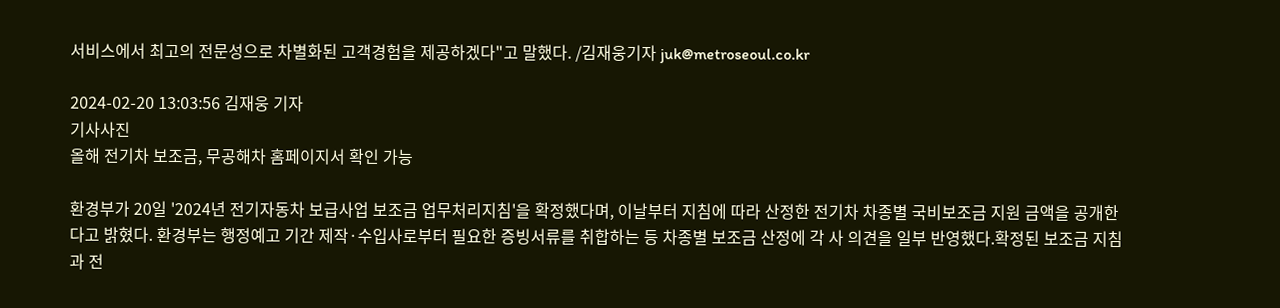서비스에서 최고의 전문성으로 차별화된 고객경험을 제공하겠다"고 말했다. /김재웅기자 juk@metroseoul.co.kr

2024-02-20 13:03:56 김재웅 기자
기사사진
올해 전기차 보조금, 무공해차 홈페이지서 확인 가능

환경부가 20일 '2024년 전기자동차 보급사업 보조금 업무처리지침'을 확정했다며, 이날부터 지침에 따라 산정한 전기차 차종별 국비보조금 지원 금액을 공개한다고 밝혔다. 환경부는 행정예고 기간 제작·수입사로부터 필요한 증빙서류를 취합하는 등 차종별 보조금 산정에 각 사 의견을 일부 반영했다.확정된 보조금 지침과 전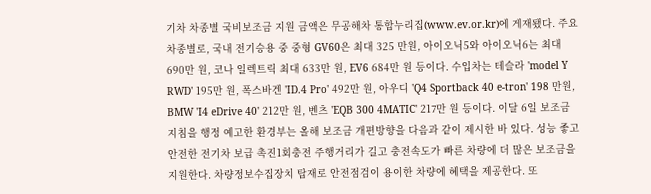기차 차종별 국비보조금 지원 금액은 무공해차 통합누리집(www.ev.or.kr)에 게재됐다. 주요 차종별로, 국내 전기승용 중 중형 GV60은 최대 325 만원, 아이오닉5와 아이오닉6는 최대 690만 원, 코나 일렉트릭 최대 633만 원, EV6 684만 원 등이다. 수입차는 테슬라 'model Y RWD' 195만 원, 폭스바겐 'ID.4 Pro' 492만 원, 아우디 'Q4 Sportback 40 e-tron' 198 만원, BMW 'I4 eDrive 40' 212만 원, 벤츠 'EQB 300 4MATIC' 217만 원 등이다. 이달 6일 보조금 지침을 행정 예고한 환경부는 올해 보조금 개편방향을 다음과 같이 제시한 바 있다. 성능 좋고 안전한 전기차 보급 촉진1회충전 주행거리가 길고 충전속도가 빠른 차량에 더 많은 보조금을 지원한다. 차량정보수집장치 탑재로 안전점검이 용이한 차량에 혜택을 제공한다. 또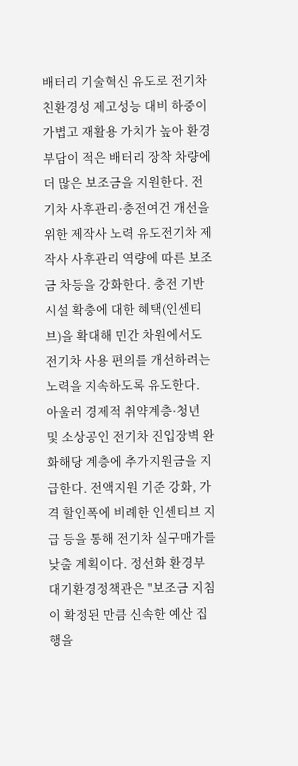배터리 기술혁신 유도로 전기차 친환경성 제고성능 대비 하중이 가볍고 재활용 가치가 높아 환경부담이 적은 배터리 장착 차량에 더 많은 보조금을 지원한다. 전기차 사후관리·충전여건 개선을 위한 제작사 노력 유도전기차 제작사 사후관리 역량에 따른 보조금 차등을 강화한다. 충전 기반시설 확충에 대한 혜택(인센티브)을 확대해 민간 차원에서도 전기차 사용 편의를 개선하려는 노력을 지속하도록 유도한다. 아울러 경제적 취약계층·청년 및 소상공인 전기차 진입장벽 완화해당 계층에 추가지원금을 지급한다. 전액지원 기준 강화, 가격 할인폭에 비례한 인센티브 지급 등을 통해 전기차 실구매가를 낮출 계획이다. 정선화 환경부 대기환경정책관은 "보조금 지침이 확정된 만큼 신속한 예산 집행을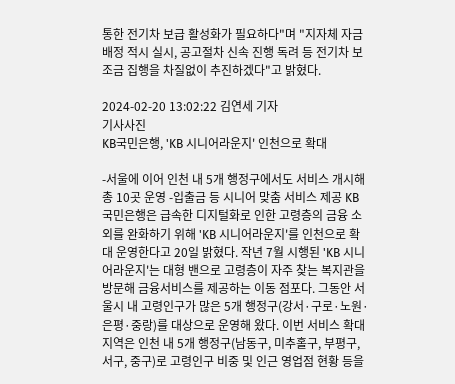통한 전기차 보급 활성화가 필요하다"며 "지자체 자금 배정 적시 실시, 공고절차 신속 진행 독려 등 전기차 보조금 집행을 차질없이 추진하겠다"고 밝혔다.

2024-02-20 13:02:22 김연세 기자
기사사진
KB국민은행, 'KB 시니어라운지' 인천으로 확대

-서울에 이어 인천 내 5개 행정구에서도 서비스 개시해 총 10곳 운영 -입출금 등 시니어 맞춤 서비스 제공 KB국민은행은 급속한 디지털화로 인한 고령층의 금융 소외를 완화하기 위해 'KB 시니어라운지'를 인천으로 확대 운영한다고 20일 밝혔다. 작년 7월 시행된 'KB 시니어라운지'는 대형 밴으로 고령층이 자주 찾는 복지관을 방문해 금융서비스를 제공하는 이동 점포다. 그동안 서울시 내 고령인구가 많은 5개 행정구(강서·구로·노원·은평·중랑)를 대상으로 운영해 왔다. 이번 서비스 확대 지역은 인천 내 5개 행정구(남동구, 미추홀구, 부평구, 서구, 중구)로 고령인구 비중 및 인근 영업점 현황 등을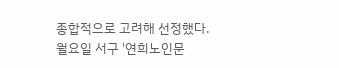종합적으로 고려해 선정했다. 월요일 서구 '연희노인문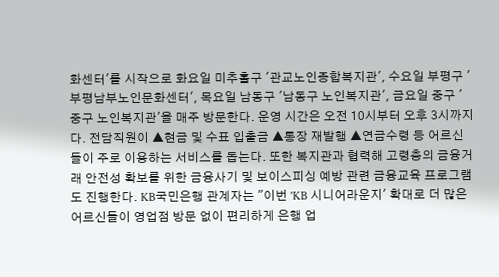화센터'를 시작으로 화요일 미추홀구 '관교노인종합복지관', 수요일 부평구 '부평남부노인문화센터', 목요일 남동구 '남동구 노인복지관', 금요일 중구 '중구 노인복지관'을 매주 방문한다. 운영 시간은 오전 10시부터 오후 3시까지다. 전담직원이 ▲현금 및 수표 입출금 ▲통장 재발행 ▲연금수령 등 어르신들이 주로 이용하는 서비스를 돕는다. 또한 복지관과 협력해 고령층의 금융거래 안전성 확보를 위한 금융사기 및 보이스피싱 예방 관련 금융교육 프로그램도 진행한다. KB국민은행 관계자는 "이번 'KB 시니어라운지' 확대로 더 많은 어르신들이 영업점 방문 없이 편리하게 은행 업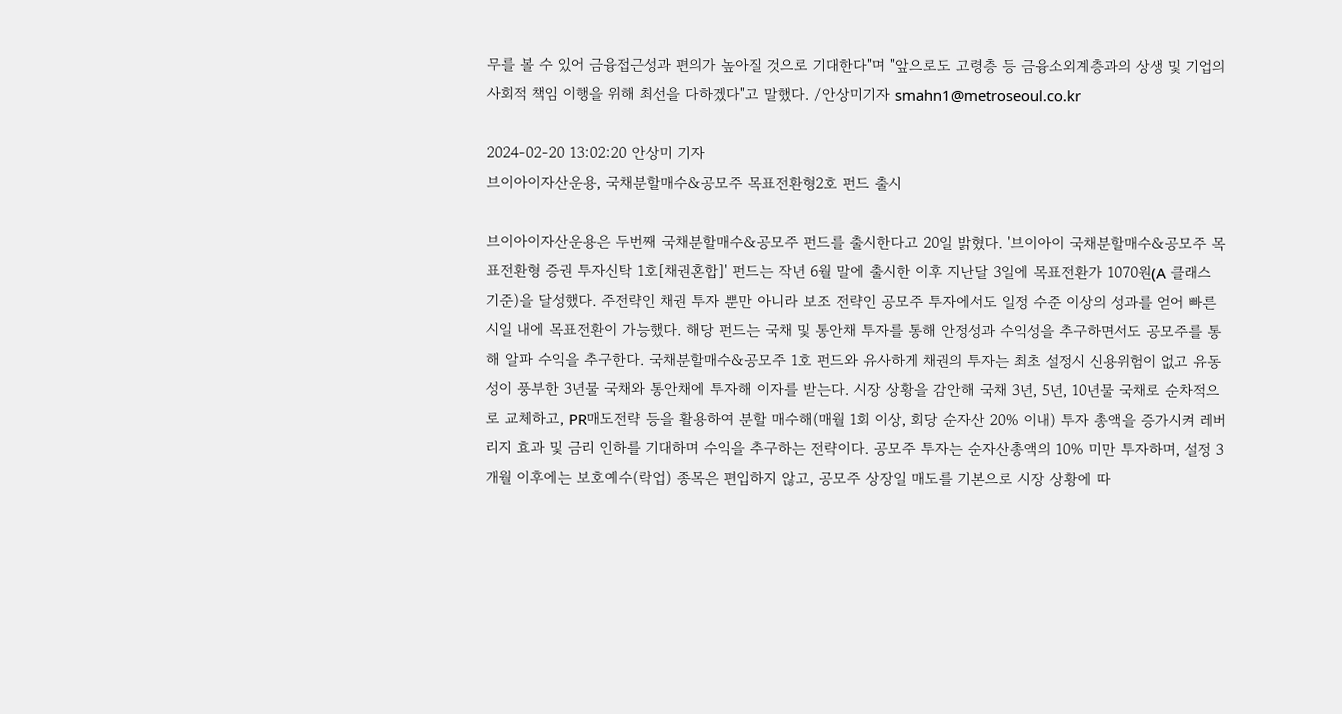무를 볼 수 있어 금융접근성과 편의가 높아질 것으로 기대한다"며 "앞으로도 고령층 등 금융소외계층과의 상생 및 기업의 사회적 책임 이행을 위해 최선을 다하겠다"고 말했다. /안상미기자 smahn1@metroseoul.co.kr

2024-02-20 13:02:20 안상미 기자
브이아이자산운용, 국채분할매수&공모주 목표전환형2호 펀드 출시

브이아이자산운용은 두번째 국채분할매수&공모주 펀드를 출시한다고 20일 밝혔다. '브이아이 국채분할매수&공모주 목표전환형 증권 투자신탁 1호[채권혼합]' 펀드는 작년 6월 말에 출시한 이후 지난달 3일에 목표전환가 1070원(A 클래스 기준)을 달성했다. 주전략인 채권 투자 뿐만 아니라 보조 전략인 공모주 투자에서도 일정 수준 이상의 성과를 얻어 빠른 시일 내에 목표전환이 가능했다. 해당 펀드는 국채 및 통안채 투자를 통해 안정성과 수익성을 추구하면서도 공모주를 통해 알파 수익을 추구한다. 국채분할매수&공모주 1호 펀드와 유사하게 채권의 투자는 최초 설정시 신용위험이 없고 유동성이 풍부한 3년물 국채와 통안채에 투자해 이자를 받는다. 시장 상황을 감안해 국채 3년, 5년, 10년물 국채로 순차적으로 교체하고, PR매도전략 등을 활용하여 분할 매수해(매월 1회 이상, 회당 순자산 20% 이내) 투자 총액을 증가시켜 레버리지 효과 및 금리 인하를 기대하며 수익을 추구하는 전략이다. 공모주 투자는 순자산총액의 10% 미만 투자하며, 설정 3개월 이후에는 보호예수(락업) 종목은 편입하지 않고, 공모주 상장일 매도를 기본으로 시장 상황에 따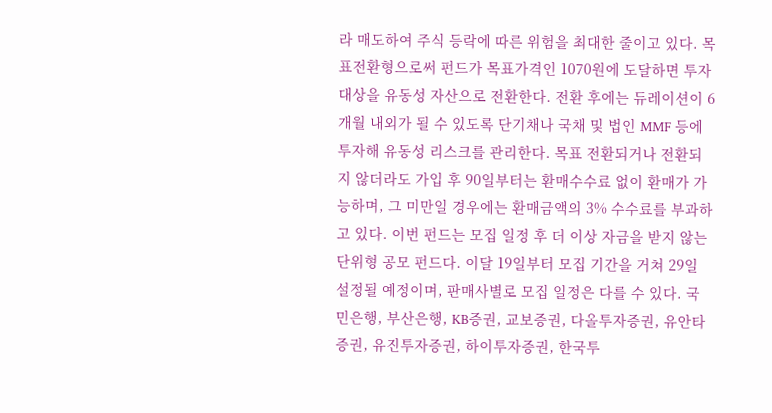라 매도하여 주식 등락에 따른 위험을 최대한 줄이고 있다. 목표전환형으로써 펀드가 목표가격인 1070원에 도달하면 투자 대상을 유동성 자산으로 전환한다. 전환 후에는 듀레이션이 6개월 내외가 될 수 있도록 단기채나 국채 및 법인 MMF 등에 투자해 유동성 리스크를 관리한다. 목표 전환되거나 전환되지 않더라도 가입 후 90일부터는 환매수수료 없이 환매가 가능하며, 그 미만일 경우에는 환매금액의 3% 수수료를 부과하고 있다. 이번 펀드는 모집 일정 후 더 이상 자금을 받지 않는 단위형 공모 펀드다. 이달 19일부터 모집 기간을 거쳐 29일 설정될 예정이며, 판매사별로 모집 일정은 다를 수 있다. 국민은행, 부산은행, KB증권, 교보증권, 다올투자증권, 유안타증권, 유진투자증권, 하이투자증권, 한국투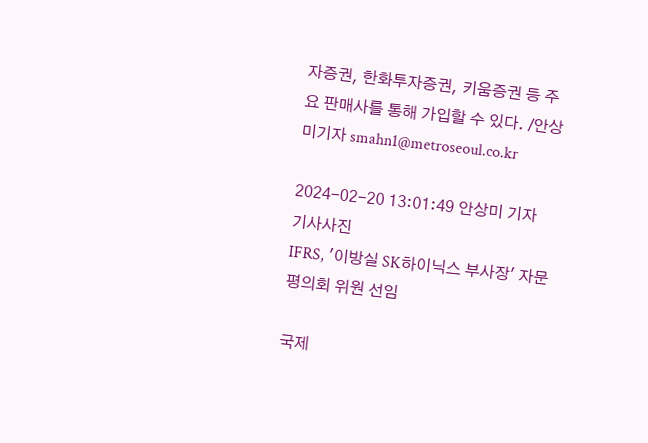자증권, 한화투자증권, 키움증권 등 주요 판매사를 통해 가입할 수 있다. /안상미기자 smahn1@metroseoul.co.kr

2024-02-20 13:01:49 안상미 기자
기사사진
IFRS, '이방실 SK하이닉스 부사장' 자문평의회 위원 선임

국제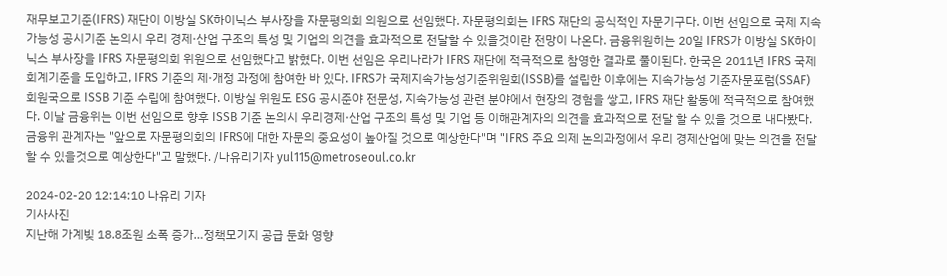재무보고기준(IFRS) 재단이 이방실 SK하이닉스 부사장을 자문평의회 의원으로 선임했다. 자문평의회는 IFRS 재단의 공식적인 자문기구다. 이번 선임으로 국제 지속가능성 공시기준 논의시 우리 경제·산업 구조의 특성 및 기업의 의견을 효과적으로 전달할 수 있을것이란 전망이 나온다. 금융위원히는 20일 IFRS가 이방실 SK하이닉스 부사장을 IFRS 자문평의회 위원으로 선임했다고 밝혔다. 이번 선임은 우리나라가 IFRS 재단에 적극적으로 참영한 결과로 풀이된다. 한국은 2011년 IFRS 국제회계기준을 도입하고, IFRS 기준의 제·개정 과정에 참여한 바 있다. IFRS가 국제지속가능성기준위원회(ISSB)를 설립한 이후에는 지속가능성 기준자문포럼(SSAF) 회원국으로 ISSB 기준 수립에 참여했다. 이방실 위원도 ESG 공시준야 전문성, 지속가능성 관련 분야에서 현장의 경험을 쌓고, IFRS 재단 활동에 적극적으로 참여했다. 이날 금융위는 이번 선임으로 향후 ISSB 기준 논의시 우리경제·산업 구조의 특성 및 기업 등 이해관계자의 의견을 효과적으로 전달 할 수 있을 것으로 내다봤다. 금융위 관계자는 "앞으로 자문평의회의 IFRS에 대한 자문의 중요성이 높아질 것으로 예상한다"며 "IFRS 주요 의제 논의과정에서 우리 경제산업에 맞는 의견을 전달할 수 있을것으로 예상한다"고 말했다. /나유리기자 yul115@metroseoul.co.kr

2024-02-20 12:14:10 나유리 기자
기사사진
지난해 가계빚 18.8조원 소폭 증가…정책모기지 공급 둔화 영향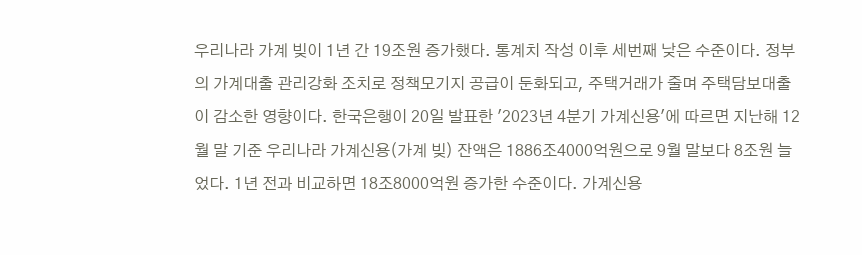우리나라 가계 빚이 1년 간 19조원 증가했다. 통계치 작성 이후 세번째 낮은 수준이다. 정부의 가계대출 관리강화 조치로 정책모기지 공급이 둔화되고, 주택거래가 줄며 주택담보대출이 감소한 영향이다. 한국은행이 20일 발표한 '2023년 4분기 가계신용'에 따르면 지난해 12월 말 기준 우리나라 가계신용(가계 빚) 잔액은 1886조4000억원으로 9월 말보다 8조원 늘었다. 1년 전과 비교하면 18조8000억원 증가한 수준이다. 가계신용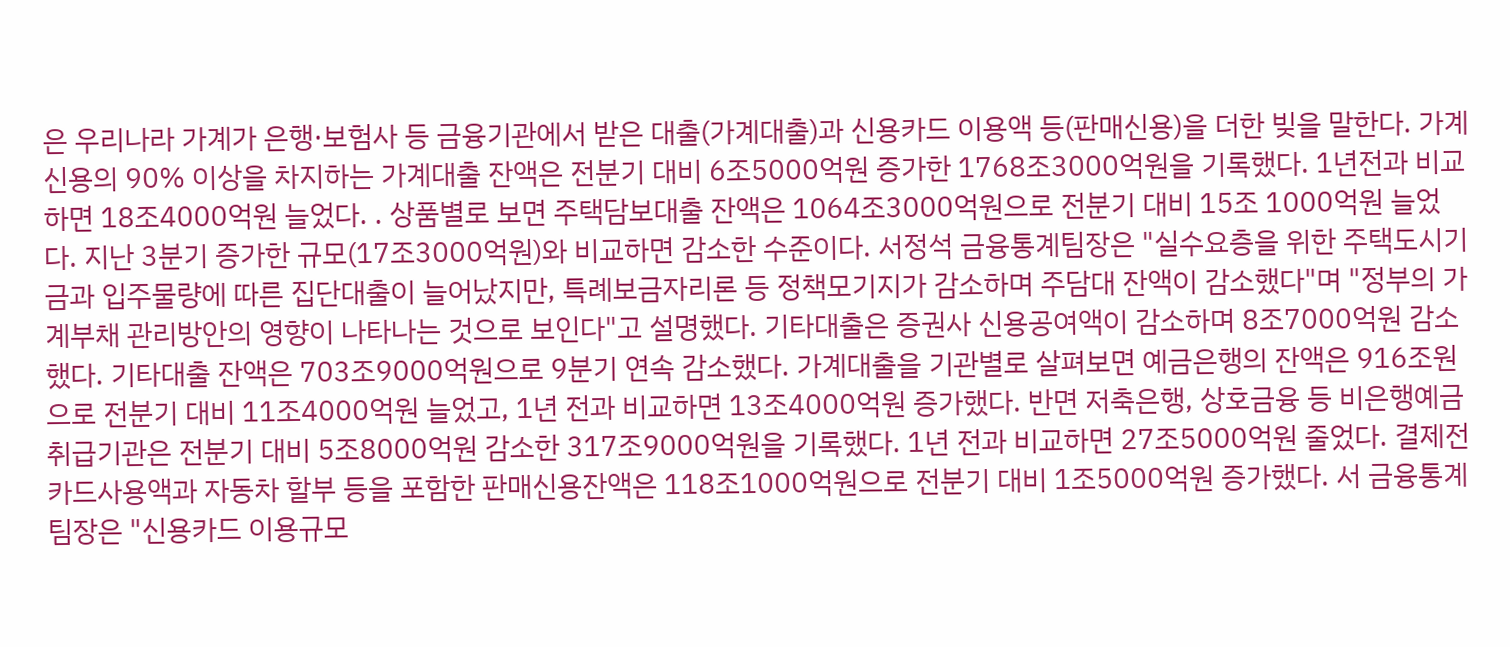은 우리나라 가계가 은행·보험사 등 금융기관에서 받은 대출(가계대출)과 신용카드 이용액 등(판매신용)을 더한 빚을 말한다. 가계신용의 90% 이상을 차지하는 가계대출 잔액은 전분기 대비 6조5000억원 증가한 1768조3000억원을 기록했다. 1년전과 비교하면 18조4000억원 늘었다. . 상품별로 보면 주택담보대출 잔액은 1064조3000억원으로 전분기 대비 15조 1000억원 늘었다. 지난 3분기 증가한 규모(17조3000억원)와 비교하면 감소한 수준이다. 서정석 금융통계팀장은 "실수요층을 위한 주택도시기금과 입주물량에 따른 집단대출이 늘어났지만, 특례보금자리론 등 정책모기지가 감소하며 주담대 잔액이 감소했다"며 "정부의 가계부채 관리방안의 영향이 나타나는 것으로 보인다"고 설명했다. 기타대출은 증권사 신용공여액이 감소하며 8조7000억원 감소했다. 기타대출 잔액은 703조9000억원으로 9분기 연속 감소했다. 가계대출을 기관별로 살펴보면 예금은행의 잔액은 916조원으로 전분기 대비 11조4000억원 늘었고, 1년 전과 비교하면 13조4000억원 증가했다. 반면 저축은행, 상호금융 등 비은행예금취급기관은 전분기 대비 5조8000억원 감소한 317조9000억원을 기록했다. 1년 전과 비교하면 27조5000억원 줄었다. 결제전 카드사용액과 자동차 할부 등을 포함한 판매신용잔액은 118조1000억원으로 전분기 대비 1조5000억원 증가했다. 서 금융통계팀장은 "신용카드 이용규모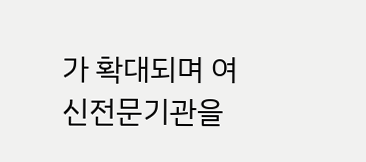가 확대되며 여신전문기관을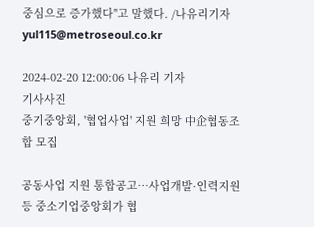중심으로 증가했다"고 말했다. /나유리기자 yul115@metroseoul.co.kr

2024-02-20 12:00:06 나유리 기자
기사사진
중기중앙회, '협업사업' 지원 희망 中企협동조합 모집

공동사업 지원 통합공고…사업개발·인력지원등 중소기업중앙회가 협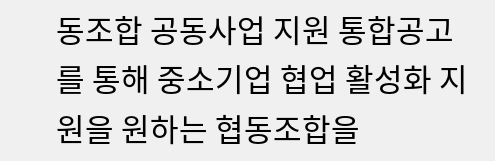동조합 공동사업 지원 통합공고를 통해 중소기업 협업 활성화 지원을 원하는 협동조합을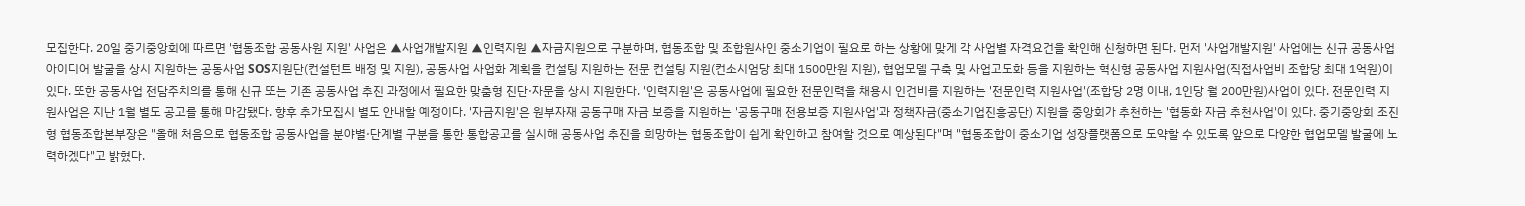모집한다. 20일 중기중앙회에 따르면 '협동조합 공동사원 지원' 사업은 ▲사업개발지원 ▲인력지원 ▲자금지원으로 구분하며, 협동조합 및 조합원사인 중소기업이 필요로 하는 상황에 맞게 각 사업별 자격요건을 확인해 신청하면 된다. 먼저 '사업개발지원' 사업에는 신규 공동사업 아이디어 발굴을 상시 지원하는 공동사업 SOS지원단(컨설턴트 배정 및 지원), 공동사업 사업화 계획을 컨설팅 지원하는 전문 컨설팅 지원(컨소시엄당 최대 1500만원 지원), 협업모델 구축 및 사업고도화 등을 지원하는 혁신형 공동사업 지원사업(직접사업비 조합당 최대 1억원)이 있다. 또한 공동사업 전담주치의를 통해 신규 또는 기존 공동사업 추진 과정에서 필요한 맞춤형 진단·자문을 상시 지원한다. '인력지원'은 공동사업에 필요한 전문인력을 채용시 인건비를 지원하는 '전문인력 지원사업'(조합당 2명 이내, 1인당 월 200만원)사업이 있다. 전문인력 지원사업은 지난 1월 별도 공고를 통해 마감됐다. 향후 추가모집시 별도 안내할 예정이다. '자금지원'은 원부자재 공동구매 자금 보증을 지원하는 '공동구매 전용보증 지원사업'과 정책자금(중소기업진흥공단) 지원을 중앙회가 추천하는 '협동화 자금 추천사업'이 있다. 중기중앙회 조진형 협동조합본부장은 "올해 처음으로 협동조합 공동사업을 분야별·단계별 구분을 통한 통합공고를 실시해 공동사업 추진을 희망하는 협동조합이 쉽게 확인하고 참여할 것으로 예상된다"며 "협동조합이 중소기업 성장플랫폼으로 도약할 수 있도록 앞으로 다양한 협업모델 발굴에 노력하겠다"고 밝혔다.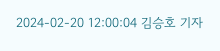2024-02-20 12:00:04 김승호 기자